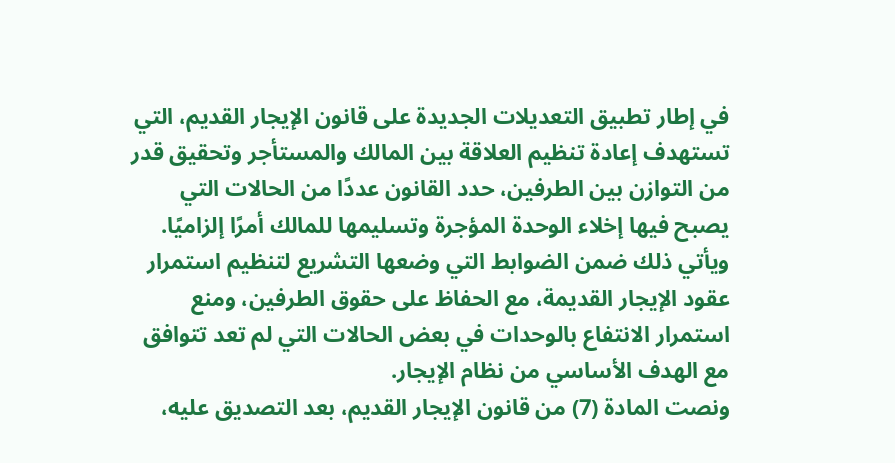في إطار تطبيق التعديلات الجديدة على قانون الإيجار القديم، التي تستهدف إعادة تنظيم العلاقة بين المالك والمستأجر وتحقيق قدر من التوازن بين الطرفين، حدد القانون عددًا من الحالات التي يصبح فيها إخلاء الوحدة المؤجرة وتسليمها للمالك أمرًا إلزاميًا.
ويأتي ذلك ضمن الضوابط التي وضعها التشريع لتنظيم استمرار عقود الإيجار القديمة، مع الحفاظ على حقوق الطرفين، ومنع استمرار الانتفاع بالوحدات في بعض الحالات التي لم تعد تتوافق مع الهدف الأساسي من نظام الإيجار.
ونصت المادة (7) من قانون الإيجار القديم، بعد التصديق عليه،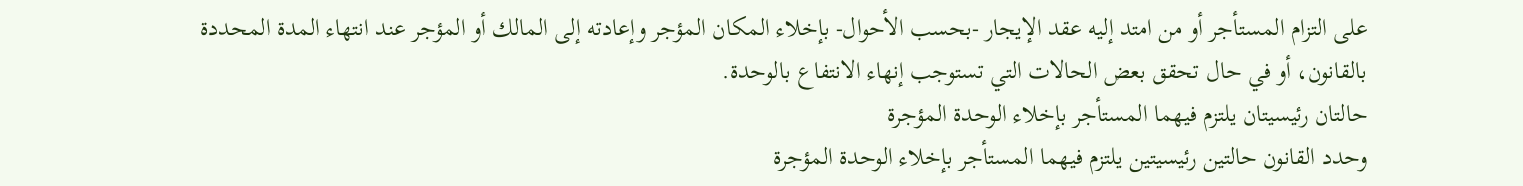على التزام المستأجر أو من امتد إليه عقد الإيجار -بحسب الأحوال- بإخلاء المكان المؤجر وإعادته إلى المالك أو المؤجر عند انتهاء المدة المحددة بالقانون، أو في حال تحقق بعض الحالات التي تستوجب إنهاء الانتفاع بالوحدة.
حالتان رئيسيتان يلتزم فيهما المستأجر بإخلاء الوحدة المؤجرة
وحدد القانون حالتين رئيسيتين يلتزم فيهما المستأجر بإخلاء الوحدة المؤجرة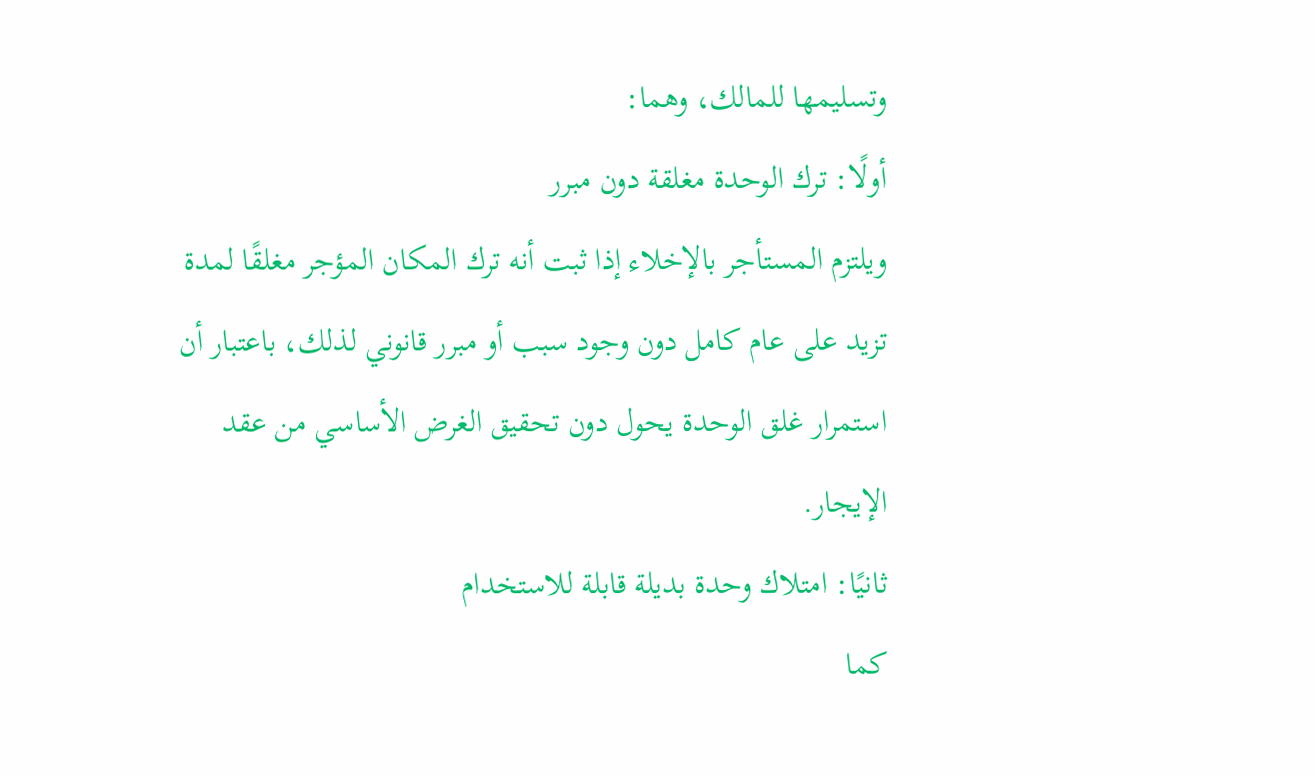وتسليمها للمالك، وهما:
أولًا: ترك الوحدة مغلقة دون مبرر
ويلتزم المستأجر بالإخلاء إذا ثبت أنه ترك المكان المؤجر مغلقًا لمدة تزيد على عام كامل دون وجود سبب أو مبرر قانوني لذلك، باعتبار أن استمرار غلق الوحدة يحول دون تحقيق الغرض الأساسي من عقد الإيجار.
ثانيًا: امتلاك وحدة بديلة قابلة للاستخدام
كما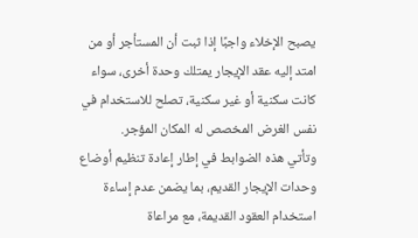يصبح الإخلاء واجبًا إذا ثبت أن المستأجر أو من امتد إليه عقد الإيجار يمتلك وحدة أخرى، سواء كانت سكنية أو غير سكنية، تصلح للاستخدام في نفس الغرض المخصص له المكان المؤجر.
وتأتي هذه الضوابط في إطار إعادة تنظيم أوضاع وحدات الإيجار القديم، بما يضمن عدم إساءة استخدام العقود القديمة، مع مراعاة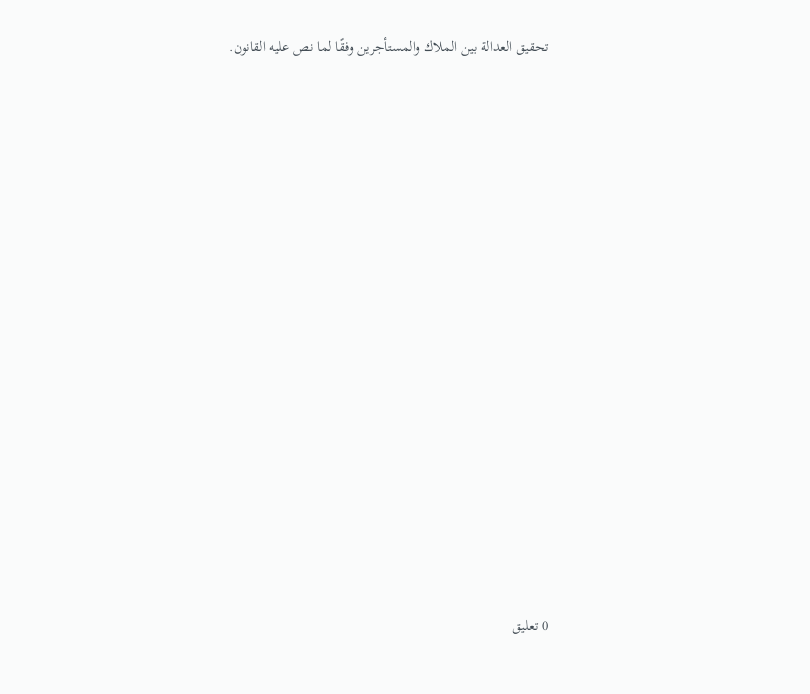تحقيق العدالة بين الملاك والمستأجرين وفقًا لما نص عليه القانون.

















0 تعليق